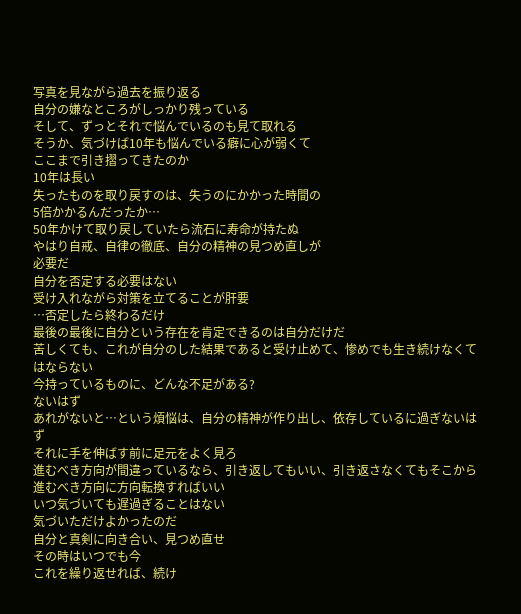写真を見ながら過去を振り返る
自分の嫌なところがしっかり残っている
そして、ずっとそれで悩んでいるのも見て取れる
そうか、気づけば10年も悩んでいる癖に心が弱くて
ここまで引き摺ってきたのか
10年は長い
失ったものを取り戻すのは、失うのにかかった時間の
5倍かかるんだったか…
50年かけて取り戻していたら流石に寿命が持たぬ
やはり自戒、自律の徹底、自分の精神の見つめ直しが
必要だ
自分を否定する必要はない
受け入れながら対策を立てることが肝要
…否定したら終わるだけ
最後の最後に自分という存在を肯定できるのは自分だけだ
苦しくても、これが自分のした結果であると受け止めて、惨めでも生き続けなくてはならない
今持っているものに、どんな不足がある?
ないはず
あれがないと…という煩悩は、自分の精神が作り出し、依存しているに過ぎないはず
それに手を伸ばす前に足元をよく見ろ
進むべき方向が間違っているなら、引き返してもいい、引き返さなくてもそこから進むべき方向に方向転換すればいい
いつ気づいても遅過ぎることはない
気づいただけよかったのだ
自分と真剣に向き合い、見つめ直せ
その時はいつでも今
これを繰り返せれば、続け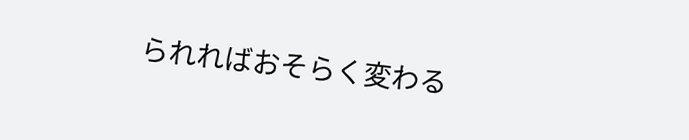られればおそらく変わる